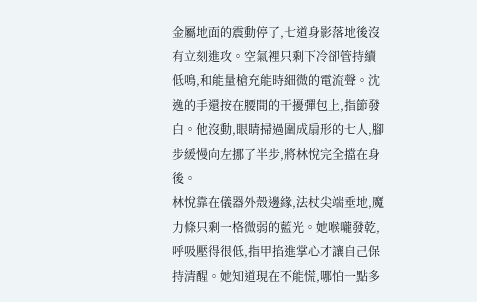金屬地面的震動停了,七道身影落地後沒有立刻進攻。空氣裡只剩下冷卻管持續低鳴,和能量槍充能時細微的電流聲。沈逸的手還按在腰間的干擾彈包上,指節發白。他沒動,眼睛掃過圍成扇形的七人,腳步緩慢向左挪了半步,將林悅完全擋在身後。
林悅靠在儀器外殼邊緣,法杖尖端垂地,魔力條只剩一格微弱的藍光。她喉嚨發乾,呼吸壓得很低,指甲掐進掌心才讓自己保持清醒。她知道現在不能慌,哪怕一點多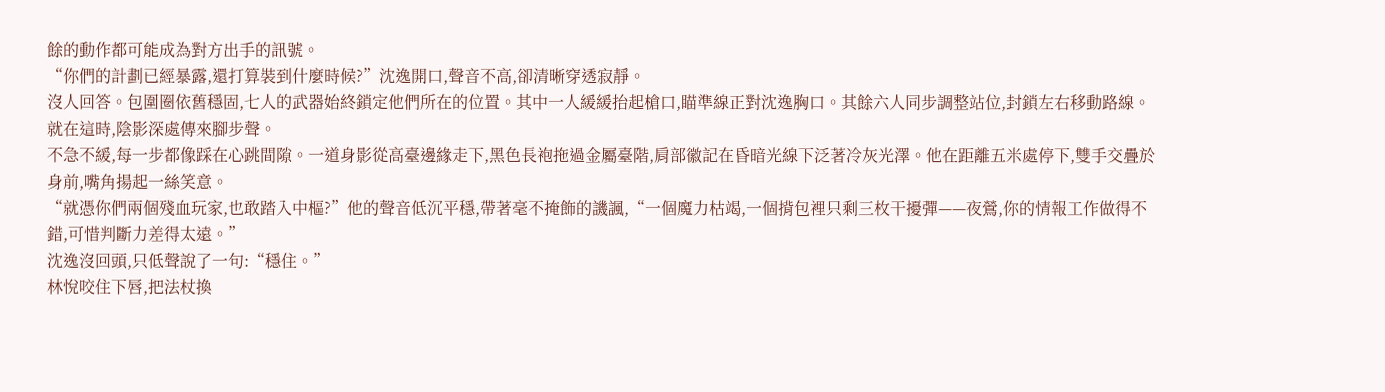餘的動作都可能成為對方出手的訊號。
“你們的計劃已經暴露,還打算裝到什麼時候?”沈逸開口,聲音不高,卻清晰穿透寂靜。
沒人回答。包圍圈依舊穩固,七人的武器始終鎖定他們所在的位置。其中一人緩緩抬起槍口,瞄準線正對沈逸胸口。其餘六人同步調整站位,封鎖左右移動路線。
就在這時,陰影深處傳來腳步聲。
不急不緩,每一步都像踩在心跳間隙。一道身影從高臺邊緣走下,黑色長袍拖過金屬臺階,肩部徽記在昏暗光線下泛著冷灰光澤。他在距離五米處停下,雙手交疊於身前,嘴角揚起一絲笑意。
“就憑你們兩個殘血玩家,也敢踏入中樞?”他的聲音低沉平穩,帶著毫不掩飾的譏諷,“一個魔力枯竭,一個揹包裡只剩三枚干擾彈——夜鶯,你的情報工作做得不錯,可惜判斷力差得太遠。”
沈逸沒回頭,只低聲說了一句:“穩住。”
林悅咬住下唇,把法杖換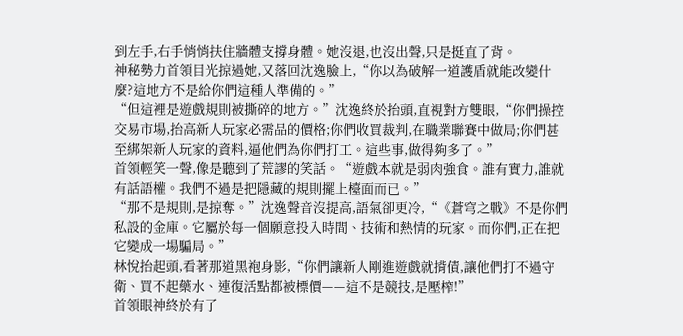到左手,右手悄悄扶住牆體支撐身體。她沒退,也沒出聲,只是挺直了背。
神秘勢力首領目光掠過她,又落回沈逸臉上,“你以為破解一道護盾就能改變什麼?這地方不是給你們這種人準備的。”
“但這裡是遊戲規則被撕碎的地方。”沈逸終於抬頭,直視對方雙眼,“你們操控交易市場,抬高新人玩家必需品的價格;你們收買裁判,在職業聯賽中做局;你們甚至綁架新人玩家的資料,逼他們為你們打工。這些事,做得夠多了。”
首領輕笑一聲,像是聽到了荒謬的笑話。“遊戲本就是弱肉強食。誰有實力,誰就有話語權。我們不過是把隱藏的規則擺上檯面而已。”
“那不是規則,是掠奪。”沈逸聲音沒提高,語氣卻更冷,“《蒼穹之戰》不是你們私設的金庫。它屬於每一個願意投入時間、技術和熱情的玩家。而你們,正在把它變成一場騙局。”
林悅抬起頭,看著那道黑袍身影,“你們讓新人剛進遊戲就揹債,讓他們打不過守衛、買不起藥水、連復活點都被標價——這不是競技,是壓榨!”
首領眼神終於有了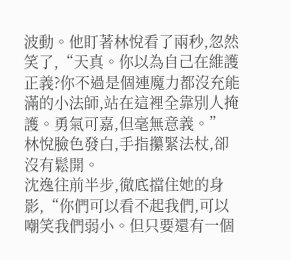波動。他盯著林悅看了兩秒,忽然笑了,“天真。你以為自己在維護正義?你不過是個連魔力都沒充能滿的小法師,站在這裡全靠別人掩護。勇氣可嘉,但毫無意義。”
林悅臉色發白,手指攥緊法杖,卻沒有鬆開。
沈逸往前半步,徹底擋住她的身影,“你們可以看不起我們,可以嘲笑我們弱小。但只要還有一個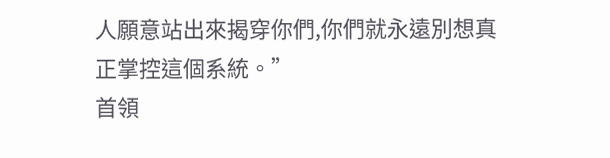人願意站出來揭穿你們,你們就永遠別想真正掌控這個系統。”
首領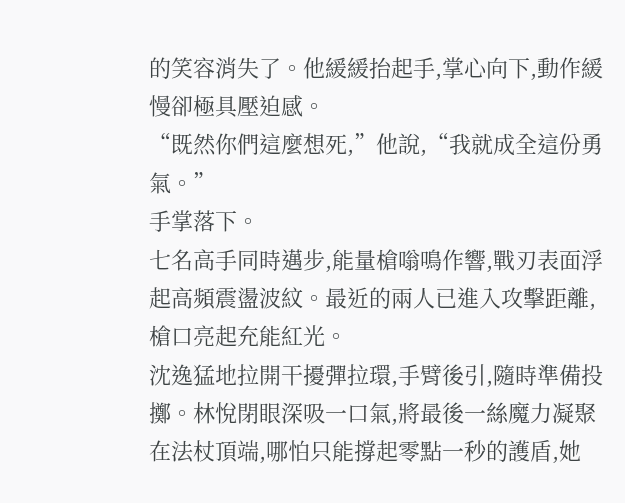的笑容消失了。他緩緩抬起手,掌心向下,動作緩慢卻極具壓迫感。
“既然你們這麼想死,”他說,“我就成全這份勇氣。”
手掌落下。
七名高手同時邁步,能量槍嗡鳴作響,戰刃表面浮起高頻震盪波紋。最近的兩人已進入攻擊距離,槍口亮起充能紅光。
沈逸猛地拉開干擾彈拉環,手臂後引,隨時準備投擲。林悅閉眼深吸一口氣,將最後一絲魔力凝聚在法杖頂端,哪怕只能撐起零點一秒的護盾,她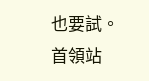也要試。
首領站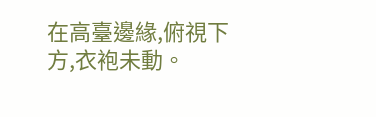在高臺邊緣,俯視下方,衣袍未動。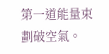第一道能量束劃破空氣。